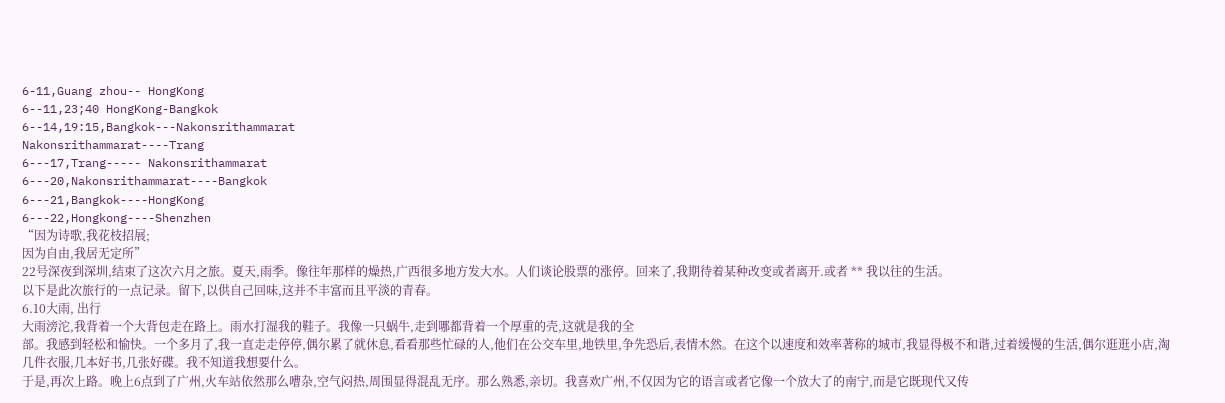6-11,Guang zhou-- HongKong
6--11,23;40 HongKong-Bangkok
6--14,19:15,Bangkok---Nakonsrithammarat
Nakonsrithammarat----Trang
6---17,Trang----- Nakonsrithammarat
6---20,Nakonsrithammarat----Bangkok
6---21,Bangkok----HongKong
6---22,Hongkong----Shenzhen
“因为诗歌,我花枝招展;
因为自由,我居无定所”
22号深夜到深圳,结束了这次六月之旅。夏天,雨季。像往年那样的燥热,广西很多地方发大水。人们谈论股票的涨停。回来了,我期待着某种改变或者离开.或者 ** 我以往的生活。
以下是此次旅行的一点记录。留下,以供自己回味,这并不丰富而且平淡的青春。
6.10大雨, 出行
大雨滂沱,我背着一个大背包走在路上。雨水打湿我的鞋子。我像一只蜗牛,走到哪都背着一个厚重的壳,这就是我的全
部。我感到轻松和愉快。一个多月了,我一直走走停停,偶尔累了就休息,看看那些忙碌的人,他们在公交车里,地铁里,争先恐后,表情木然。在这个以速度和效率著称的城市,我显得极不和谐,过着缓慢的生活,偶尔逛逛小店,淘几件衣服,几本好书,几张好碟。我不知道我想要什么。
于是,再次上路。晚上6点到了广州,火车站依然那么嘈杂,空气闷热,周围显得混乱无序。那么熟悉,亲切。我喜欢广州,不仅因为它的语言或者它像一个放大了的南宁,而是它既现代又传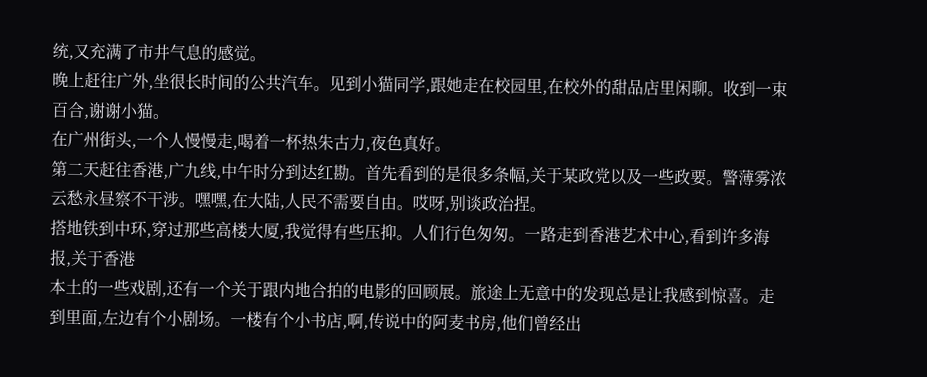统,又充满了市井气息的感觉。
晚上赶往广外,坐很长时间的公共汽车。见到小猫同学,跟她走在校园里,在校外的甜品店里闲聊。收到一束百合,谢谢小猫。
在广州街头,一个人慢慢走,喝着一杯热朱古力,夜色真好。
第二天赶往香港,广九线,中午时分到达红勘。首先看到的是很多条幅,关于某政党以及一些政要。警薄雾浓云愁永昼察不干涉。嘿嘿,在大陆,人民不需要自由。哎呀,别谈政治捏。
搭地铁到中环,穿过那些高楼大厦,我觉得有些压抑。人们行色匆匆。一路走到香港艺术中心,看到许多海报,关于香港
本土的一些戏剧,还有一个关于跟内地合拍的电影的回顾展。旅途上无意中的发现总是让我感到惊喜。走到里面,左边有个小剧场。一楼有个小书店,啊,传说中的阿麦书房,他们曾经出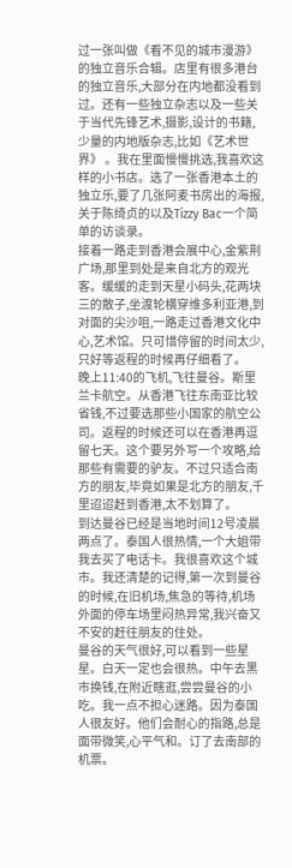过一张叫做《看不见的城市漫游》的独立音乐合辑。店里有很多港台的独立音乐,大部分在内地都没看到过。还有一些独立杂志以及一些关于当代先锋艺术,摄影,设计的书籍,少量的内地版杂志,比如《艺术世界》 。我在里面慢慢挑选,我喜欢这样的小书店。选了一张香港本土的独立乐,要了几张阿麦书房出的海报,关于陈绮贞的以及Tizzy Bac一个简单的访谈录。
接着一路走到香港会展中心,金紫荆广场,那里到处是来自北方的观光客。缓缓的走到天星小码头,花两块三的散子,坐渡轮横穿维多利亚港,到对面的尖沙咀,一路走过香港文化中心,艺术馆。只可惜停留的时间太少,只好等返程的时候再仔细看了。
晚上11:40的飞机,飞往曼谷。斯里兰卡航空。从香港飞往东南亚比较省钱,不过要选那些小国家的航空公司。返程的时候还可以在香港再逗留七天。这个要另外写一个攻略,给那些有需要的驴友。不过只适合南方的朋友,毕竟如果是北方的朋友,千里迢迢赶到香港,太不划算了。
到达曼谷已经是当地时间12号凌晨两点了。泰国人很热情,一个大姐带我去买了电话卡。我很喜欢这个城市。我还清楚的记得,第一次到曼谷的时候,在旧机场,焦急的等待,机场外面的停车场里闷热异常,我兴奋又不安的赶往朋友的住处。
曼谷的天气很好,可以看到一些星星。白天一定也会很热。中午去黑市换钱,在附近瞎逛,尝尝曼谷的小吃。我一点不担心迷路。因为泰国人很友好。他们会耐心的指路,总是面带微笑,心平气和。订了去南部的机票。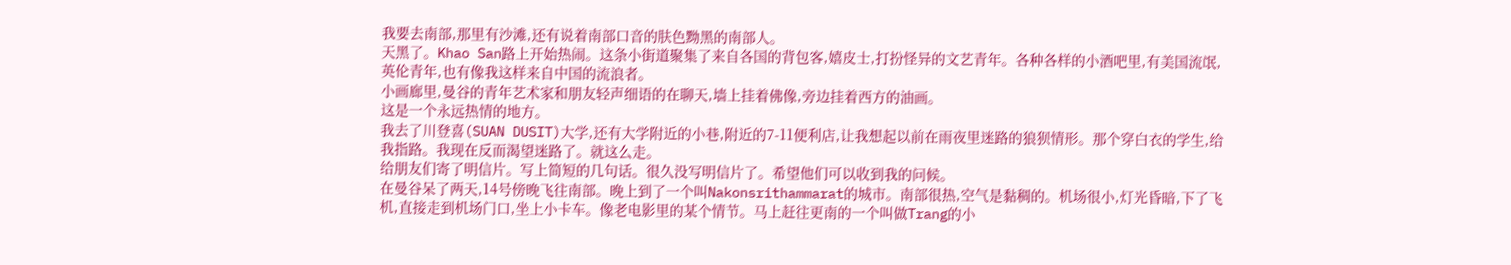我要去南部,那里有沙滩,还有说着南部口音的肤色黝黑的南部人。
天黑了。Khao San路上开始热闹。这条小街道聚集了来自各国的背包客,嬉皮士,打扮怪异的文艺青年。各种各样的小酒吧里,有美国流氓,英伦青年,也有像我这样来自中国的流浪者。
小画廊里,曼谷的青年艺术家和朋友轻声细语的在聊天,墙上挂着佛像,旁边挂着西方的油画。
这是一个永远热情的地方。
我去了川登喜(SUAN DUSIT)大学,还有大学附近的小巷,附近的7-11便利店,让我想起以前在雨夜里迷路的狼狈情形。那个穿白衣的学生,给我指路。我现在反而渴望迷路了。就这么走。
给朋友们寄了明信片。写上简短的几句话。很久没写明信片了。希望他们可以收到我的问候。
在曼谷呆了两天,14号傍晚飞往南部。晚上到了一个叫Nakonsrithammarat的城市。南部很热,空气是黏稠的。机场很小,灯光昏暗,下了飞机,直接走到机场门口,坐上小卡车。像老电影里的某个情节。马上赶往更南的一个叫做Trang的小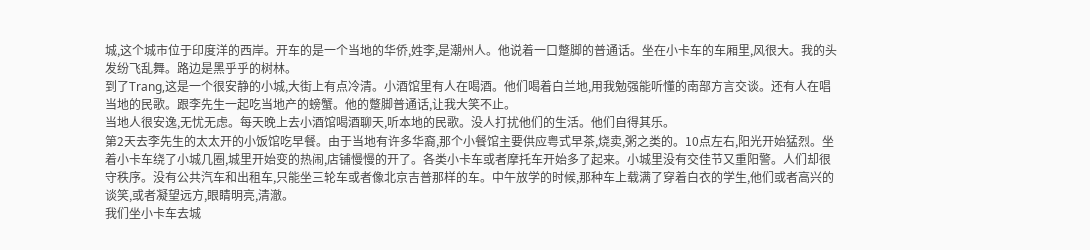城,这个城市位于印度洋的西岸。开车的是一个当地的华侨,姓李,是潮州人。他说着一口蹩脚的普通话。坐在小卡车的车厢里,风很大。我的头发纷飞乱舞。路边是黑乎乎的树林。
到了Trang,这是一个很安静的小城,大街上有点冷清。小酒馆里有人在喝酒。他们喝着白兰地,用我勉强能听懂的南部方言交谈。还有人在唱当地的民歌。跟李先生一起吃当地产的螃蟹。他的蹩脚普通话,让我大笑不止。
当地人很安逸,无忧无虑。每天晚上去小酒馆喝酒聊天,听本地的民歌。没人打扰他们的生活。他们自得其乐。
第2天去李先生的太太开的小饭馆吃早餐。由于当地有许多华裔,那个小餐馆主要供应粤式早茶,烧卖,粥之类的。10点左右,阳光开始猛烈。坐着小卡车绕了小城几圈,城里开始变的热闹,店铺慢慢的开了。各类小卡车或者摩托车开始多了起来。小城里没有交佳节又重阳警。人们却很守秩序。没有公共汽车和出租车,只能坐三轮车或者像北京吉普那样的车。中午放学的时候,那种车上载满了穿着白衣的学生,他们或者高兴的谈笑,或者凝望远方,眼睛明亮,清澈。
我们坐小卡车去城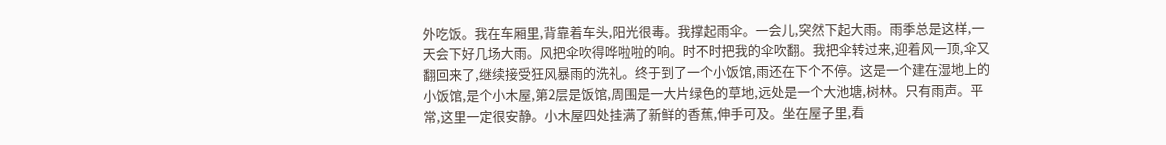外吃饭。我在车厢里,背靠着车头,阳光很毒。我撑起雨伞。一会儿,突然下起大雨。雨季总是这样,一天会下好几场大雨。风把伞吹得哗啦啦的响。时不时把我的伞吹翻。我把伞转过来,迎着风一顶,伞又翻回来了,继续接受狂风暴雨的洗礼。终于到了一个小饭馆,雨还在下个不停。这是一个建在湿地上的小饭馆,是个小木屋,第2层是饭馆,周围是一大片绿色的草地,远处是一个大池塘,树林。只有雨声。平常,这里一定很安静。小木屋四处挂满了新鲜的香蕉,伸手可及。坐在屋子里,看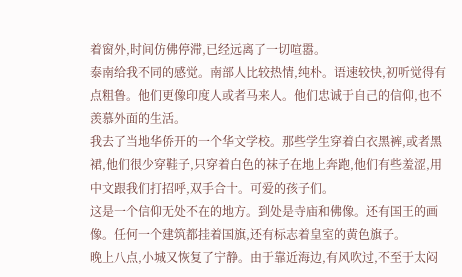着窗外,时间仿佛停滞,已经远离了一切喧嚣。
泰南给我不同的感觉。南部人比较热情,纯朴。语速较快,初听觉得有点粗鲁。他们更像印度人或者马来人。他们忠诚于自己的信仰,也不羡慕外面的生活。
我去了当地华侨开的一个华文学校。那些学生穿着白衣黑裤,或者黑裙,他们很少穿鞋子,只穿着白色的袜子在地上奔跑,他们有些羞涩,用中文跟我们打招呼,双手合十。可爱的孩子们。
这是一个信仰无处不在的地方。到处是寺庙和佛像。还有国王的画像。任何一个建筑都挂着国旗,还有标志着皇室的黄色旗子。
晚上八点,小城又恢复了宁静。由于靠近海边,有风吹过,不至于太闷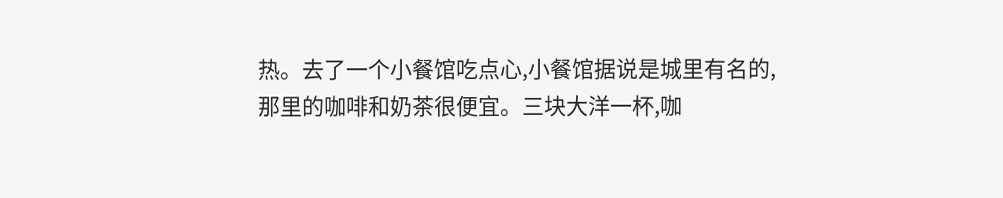热。去了一个小餐馆吃点心,小餐馆据说是城里有名的,那里的咖啡和奶茶很便宜。三块大洋一杯,咖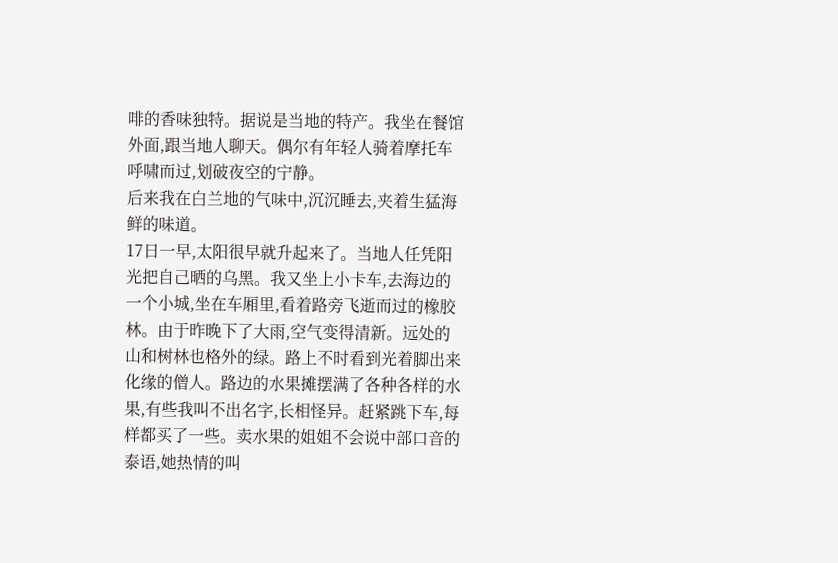啡的香味独特。据说是当地的特产。我坐在餐馆外面,跟当地人聊天。偶尔有年轻人骑着摩托车呼啸而过,划破夜空的宁静。
后来我在白兰地的气味中,沉沉睡去,夹着生猛海鲜的味道。
17日一早,太阳很早就升起来了。当地人任凭阳光把自己晒的乌黑。我又坐上小卡车,去海边的一个小城,坐在车厢里,看着路旁飞逝而过的橡胶林。由于昨晚下了大雨,空气变得清新。远处的山和树林也格外的绿。路上不时看到光着脚出来化缘的僧人。路边的水果摊摆满了各种各样的水果,有些我叫不出名字,长相怪异。赶紧跳下车,每样都买了一些。卖水果的姐姐不会说中部口音的泰语,她热情的叫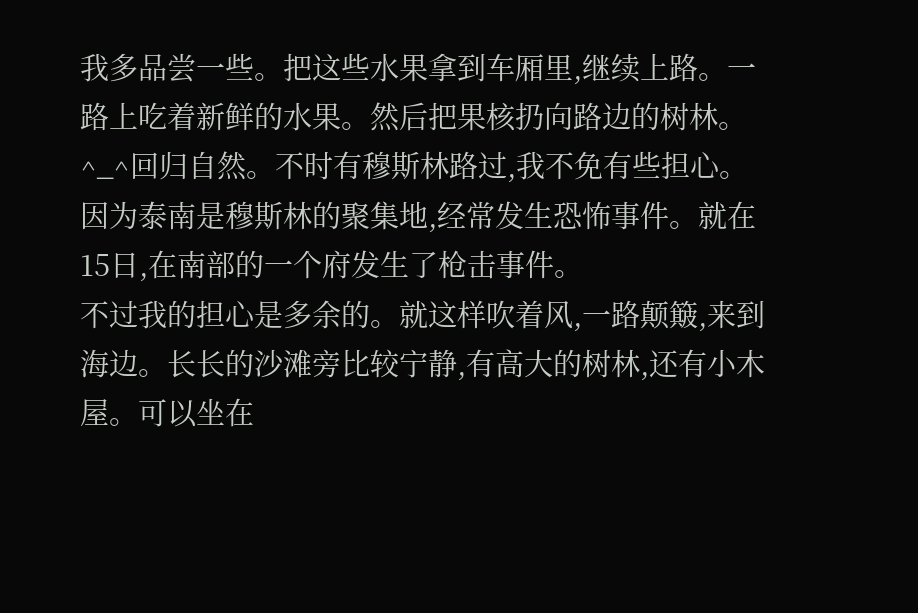我多品尝一些。把这些水果拿到车厢里,继续上路。一路上吃着新鲜的水果。然后把果核扔向路边的树林。^_^回归自然。不时有穆斯林路过,我不免有些担心。因为泰南是穆斯林的聚集地,经常发生恐怖事件。就在15日,在南部的一个府发生了枪击事件。
不过我的担心是多余的。就这样吹着风,一路颠簸,来到海边。长长的沙滩旁比较宁静,有高大的树林,还有小木屋。可以坐在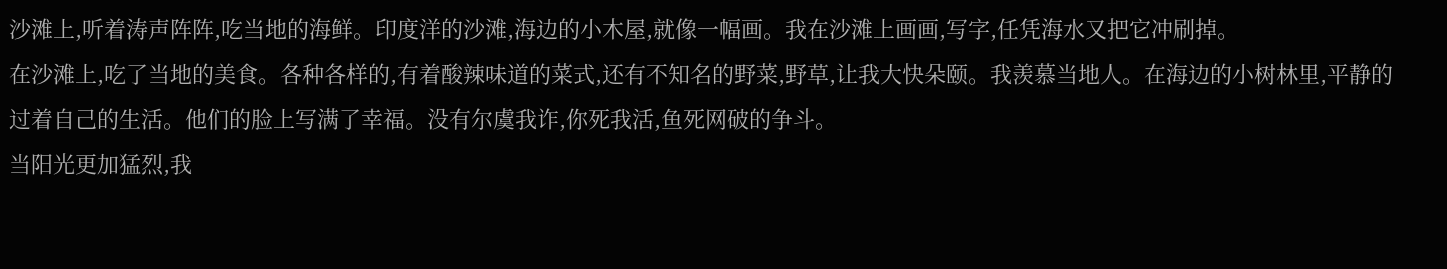沙滩上,听着涛声阵阵,吃当地的海鲜。印度洋的沙滩,海边的小木屋,就像一幅画。我在沙滩上画画,写字,任凭海水又把它冲刷掉。
在沙滩上,吃了当地的美食。各种各样的,有着酸辣味道的菜式,还有不知名的野菜,野草,让我大快朵颐。我羡慕当地人。在海边的小树林里,平静的过着自己的生活。他们的脸上写满了幸福。没有尔虞我诈,你死我活,鱼死网破的争斗。
当阳光更加猛烈,我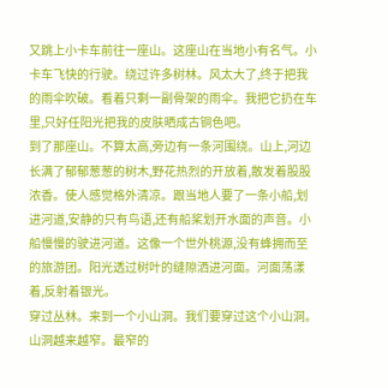又跳上小卡车前往一座山。这座山在当地小有名气。小卡车飞快的行驶。绕过许多树林。风太大了,终于把我的雨伞吹破。看着只剩一副骨架的雨伞。我把它扔在车里,只好任阳光把我的皮肤晒成古铜色吧。
到了那座山。不算太高,旁边有一条河围绕。山上,河边长满了郁郁葱葱的树木,野花热烈的开放着,散发着股股浓香。使人感觉格外清凉。跟当地人要了一条小船,划进河道,安静的只有鸟语,还有船桨划开水面的声音。小船慢慢的驶进河道。这像一个世外桃源,没有蜂拥而至的旅游团。阳光透过树叶的缝隙洒进河面。河面荡漾着,反射着银光。
穿过丛林。来到一个小山洞。我们要穿过这个小山洞。山洞越来越窄。最窄的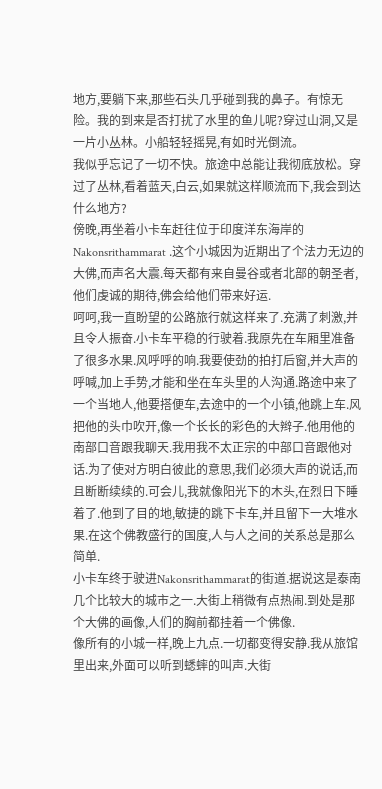地方,要躺下来,那些石头几乎碰到我的鼻子。有惊无险。我的到来是否打扰了水里的鱼儿呢?穿过山洞,又是一片小丛林。小船轻轻摇晃,有如时光倒流。
我似乎忘记了一切不快。旅途中总能让我彻底放松。穿过了丛林,看着蓝天,白云,如果就这样顺流而下,我会到达什么地方?
傍晚,再坐着小卡车赶往位于印度洋东海岸的Nakonsrithammarat .这个小城因为近期出了个法力无边的大佛,而声名大震.每天都有来自曼谷或者北部的朝圣者,他们虔诚的期待,佛会给他们带来好运.
呵呵,我一直盼望的公路旅行就这样来了.充满了刺激,并且令人振奋.小卡车平稳的行驶着.我原先在车厢里准备了很多水果.风呼呼的响.我要使劲的拍打后窗,并大声的呼喊,加上手势,才能和坐在车头里的人沟通.路途中来了一个当地人,他要搭便车,去途中的一个小镇,他跳上车.风把他的头巾吹开,像一个长长的彩色的大辫子.他用他的南部口音跟我聊天.我用我不太正宗的中部口音跟他对话.为了使对方明白彼此的意思,我们必须大声的说话,而且断断续续的.可会儿,我就像阳光下的木头,在烈日下睡着了.他到了目的地,敏捷的跳下卡车,并且留下一大堆水果.在这个佛教盛行的国度,人与人之间的关系总是那么简单.
小卡车终于驶进Nakonsrithammarat的街道.据说这是泰南几个比较大的城市之一.大街上稍微有点热闹.到处是那个大佛的画像,人们的胸前都挂着一个佛像.
像所有的小城一样,晚上九点.一切都变得安静.我从旅馆里出来,外面可以听到蟋蟀的叫声.大街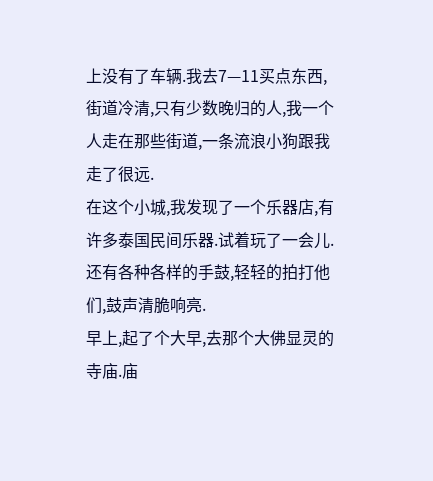上没有了车辆.我去7—11买点东西,街道冷清,只有少数晚归的人,我一个人走在那些街道,一条流浪小狗跟我走了很远.
在这个小城,我发现了一个乐器店,有许多泰国民间乐器.试着玩了一会儿.还有各种各样的手鼓,轻轻的拍打他们,鼓声清脆响亮.
早上,起了个大早,去那个大佛显灵的寺庙.庙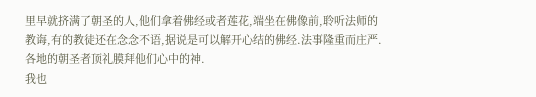里早就挤满了朝圣的人,他们拿着佛经或者莲花,端坐在佛像前,聆听法师的教诲,有的教徒还在念念不语,据说是可以解开心结的佛经.法事隆重而庄严.各地的朝圣者顶礼膜拜他们心中的神.
我也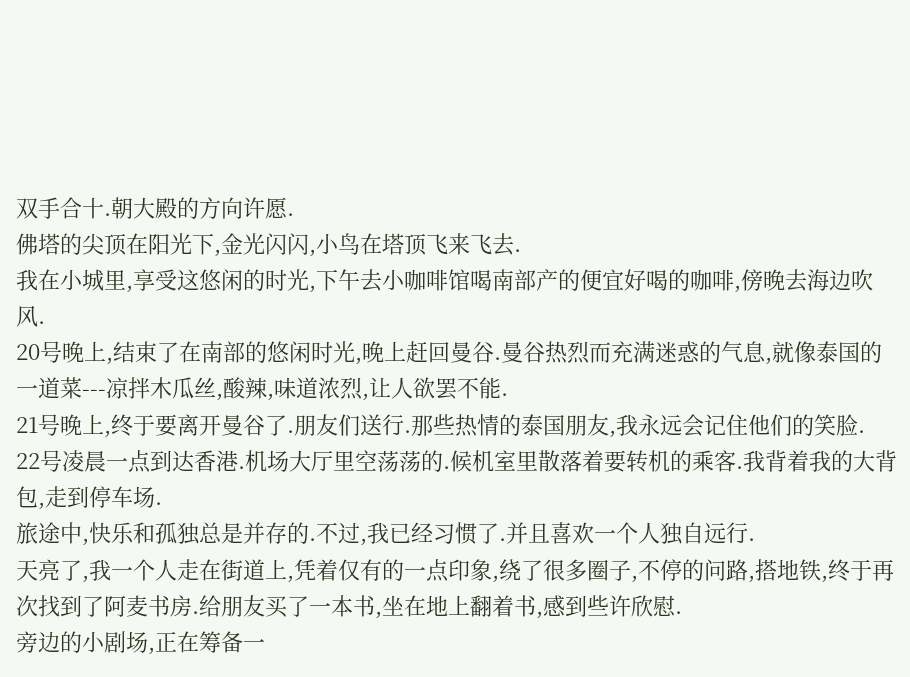双手合十.朝大殿的方向许愿.
佛塔的尖顶在阳光下,金光闪闪,小鸟在塔顶飞来飞去.
我在小城里,享受这悠闲的时光,下午去小咖啡馆喝南部产的便宜好喝的咖啡,傍晚去海边吹风.
20号晚上,结束了在南部的悠闲时光,晚上赶回曼谷.曼谷热烈而充满迷惑的气息,就像泰国的一道菜---凉拌木瓜丝,酸辣,味道浓烈,让人欲罢不能.
21号晚上,终于要离开曼谷了.朋友们送行.那些热情的泰国朋友,我永远会记住他们的笑脸.
22号凌晨一点到达香港.机场大厅里空荡荡的.候机室里散落着要转机的乘客.我背着我的大背包,走到停车场.
旅途中,快乐和孤独总是并存的.不过,我已经习惯了.并且喜欢一个人独自远行.
天亮了,我一个人走在街道上,凭着仅有的一点印象,绕了很多圈子,不停的问路,搭地铁,终于再次找到了阿麦书房.给朋友买了一本书,坐在地上翻着书,感到些许欣慰.
旁边的小剧场,正在筹备一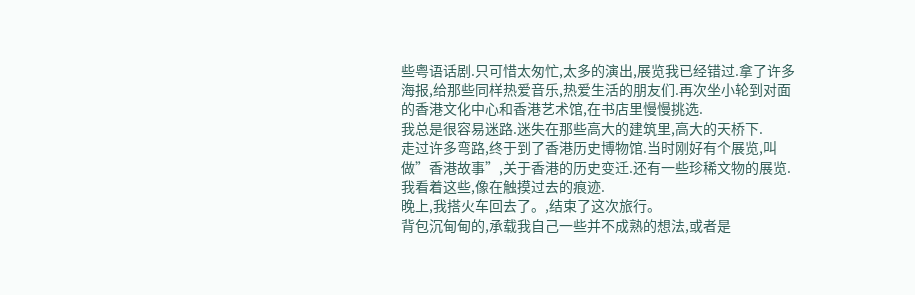些粤语话剧.只可惜太匆忙,太多的演出,展览我已经错过.拿了许多海报,给那些同样热爱音乐,热爱生活的朋友们.再次坐小轮到对面的香港文化中心和香港艺术馆,在书店里慢慢挑选.
我总是很容易迷路.迷失在那些高大的建筑里,高大的天桥下.
走过许多弯路,终于到了香港历史博物馆.当时刚好有个展览,叫做”香港故事”,关于香港的历史变迁.还有一些珍稀文物的展览.我看着这些,像在触摸过去的痕迹.
晚上,我搭火车回去了。,结束了这次旅行。
背包沉甸甸的,承载我自己一些并不成熟的想法,或者是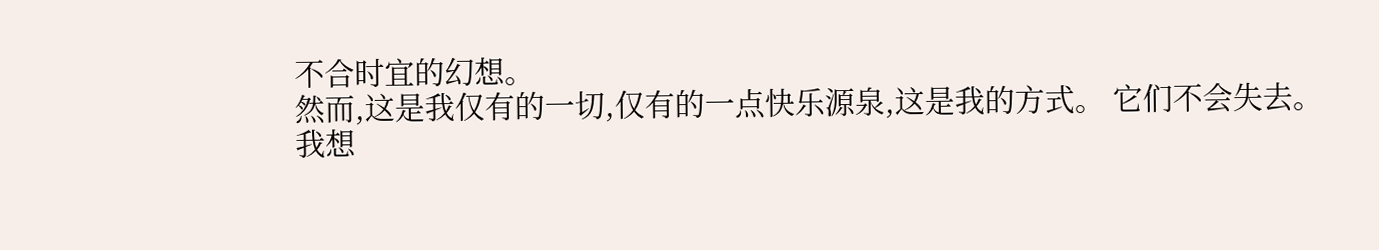不合时宜的幻想。
然而,这是我仅有的一切,仅有的一点快乐源泉,这是我的方式。 它们不会失去。
我想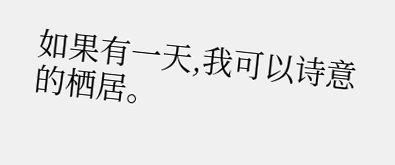如果有一天,我可以诗意的栖居。